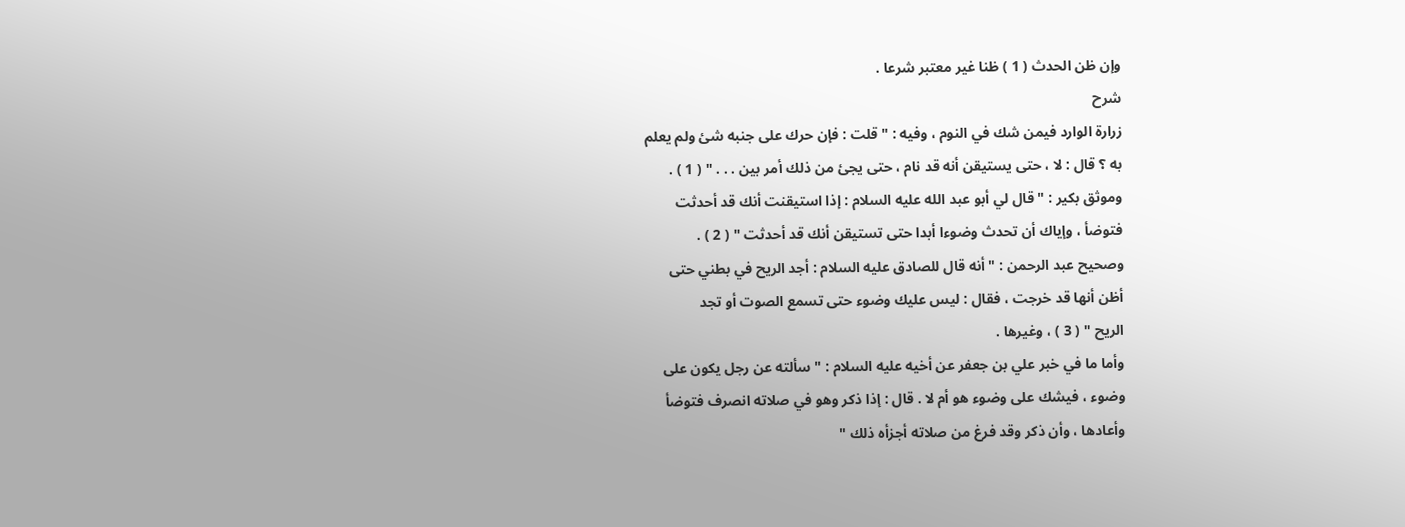وإن ظن الحدث ( 1 ) ظنا غير معتبر شرعا .
شرح
زرارة الوارد فيمن شك في النوم ، وفيه : " قلت : فإن حرك على جنبه شئ ولم يعلم
به ؟ قال : لا ، حتى يستيقن أنه قد نام ، حتى يجئ من ذلك أمر بين . . . " ( 1 ) .
وموثق بكير : " قال لي أبو عبد الله عليه السلام : إذا استيقنت أنك قد أحدثت
فتوضأ ، وإياك أن تحدث وضوءا أبدا حتى تستيقن أنك قد أحدثت " ( 2 ) .
وصحيح عبد الرحمن : " أنه قال للصادق عليه السلام : أجد الريح في بطني حتى
أظن أنها قد خرجت ، فقال : ليس عليك وضوء حتى تسمع الصوت أو تجد
الريح " ( 3 ) ، وغيرها .
وأما ما في خبر علي بن جعفر عن أخيه عليه السلام : " سألته عن رجل يكون على
وضوء ، فيشك على وضوء هو أم لا . قال : إذا ذكر وهو في صلاته انصرف فتوضأ
وأعادها ، وأن ذكر وقد فرغ من صلاته أجزأه ذلك "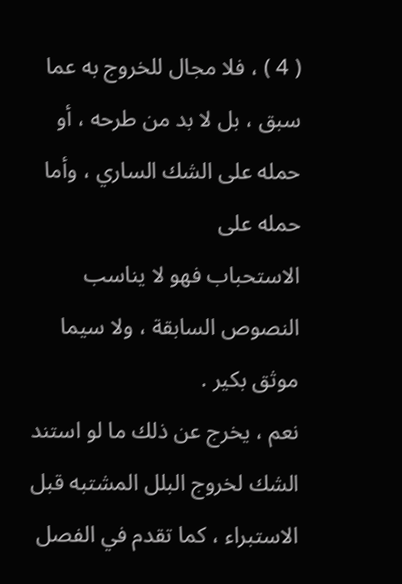( 4 ) ، فلا مجال للخروج به عما
سبق ، بل لا بد من طرحه ، أو حمله على الشك الساري ، وأما حمله على
الاستحباب فهو لا يناسب النصوص السابقة ، ولا سيما موثق بكير .
نعم ، يخرج عن ذلك ما لو استند الشك لخروج البلل المشتبه قبل
الاستبراء ، كما تقدم في الفصل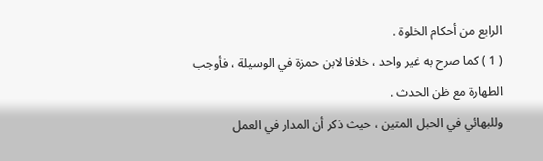الرابع من أحكام الخلوة .
( 1 ) كما صرح به غير واحد ، خلافا لابن حمزة في الوسيلة ، فأوجب
الطهارة مع ظن الحدث .
وللبهائي في الحبل المتين ، حيث ذكر أن المدار في العمل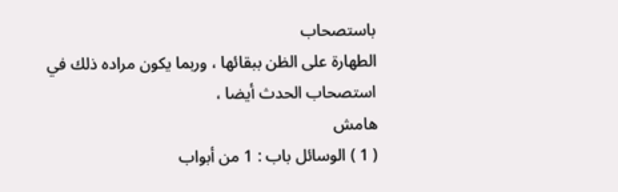باستصحاب
الطهارة على الظن ببقائها ، وربما يكون مراده ذلك في استصحاب الحدث أيضا ،
هامش
( 1 ) الوسائل باب : 1 من أبواب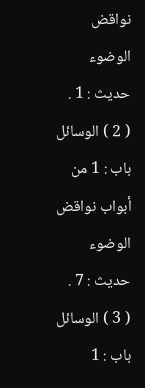نواقض الوضوء حديث : 1 .
( 2 ) الوسائل باب : 1 من أبواب نواقض الوضوء حديث : 7 .
( 3 ) الوسائل باب : 1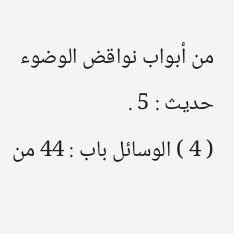من أبواب نواقض الوضوء حديث : 5 .
( 4 ) الوسائل باب : 44 من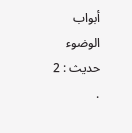أبواب الوضوء حديث : 2 .